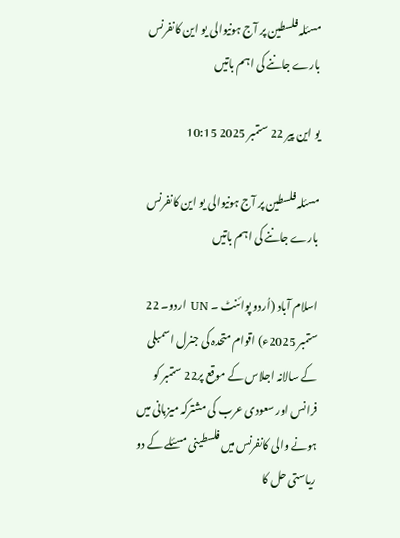مسئلہ فلسطین پر آج ہونیوالی یو این کانفرنس بارے جاننے کی اہم باتیں

یو این پیر 22 ستمبر 2025 10:15

مسئلہ فلسطین پر آج ہونیوالی یو این کانفرنس بارے جاننے کی اہم باتیں

اسلام آباد (اُردو پوائنٹ ۔ UN اردو۔ 22 ستمبر 2025ء) اقوام متحدہ کی جنرل اسمبلی کے سالانہ اجلاس کے موقع پر22 ستمبر کو فرانس اور سعودی عرب کی مشترکہ میزبانی میں ہونے والی کانفرنس میں فلسطینی مسئلے کے دو ریاستی حل کا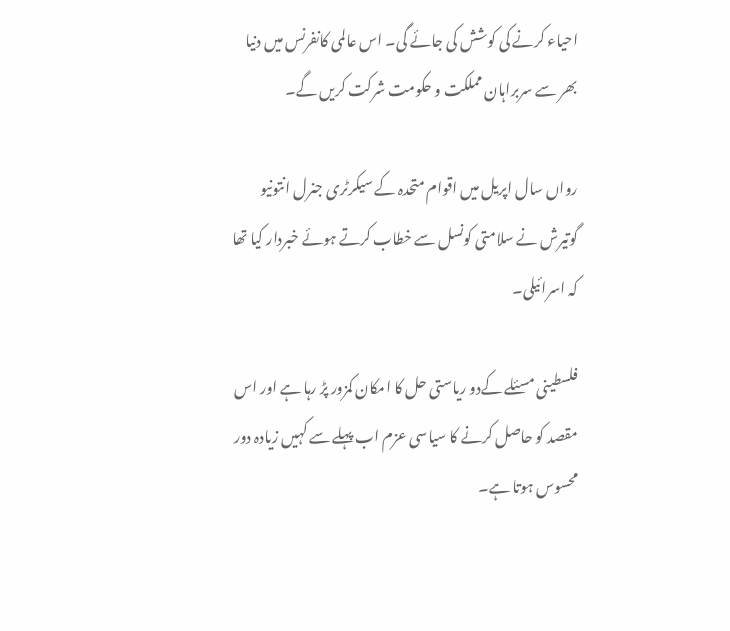احیاء کرنے کی کوشش کی جائے گی۔ اس عالمی کانفرنس میں دنیا بھر سے سربراہان مملکت و حکومت شرکت کریں گے۔

رواں سال اپریل میں اقوام متحدہ کے سیکرٹری جنرل انتونیو گوتیرش نے سلامتی کونسل سے خطاب کرتے ہوئے خبردار کیا تھا کہ اسرائیلی۔

فلسطینی مسئلے کےدو ریاستی حل کا امکان کمزور پڑ رہا ہے اور اس مقصد کو حاصل کرنے کا سیاسی عزم اب پہلے سے کہیں زیادہ دور محسوس ہوتا ہے۔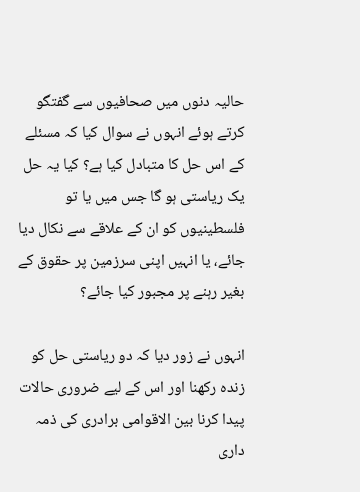حالیہ دنوں میں صحافیوں سے گفتگو کرتے ہوئے انہوں نے سوال کیا کہ مسئلے کے اس حل کا متبادل کیا ہے؟ کیا یہ حل یک ریاستی ہو گا جس میں یا تو فلسطینیوں کو ان کے علاقے سے نکال دیا جائے، یا انہیں اپنی سرزمین پر حقوق کے بغیر رہنے پر مجبور کیا جائے؟

انہوں نے زور دیا کہ دو ریاستی حل کو زندہ رکھنا اور اس کے لیے ضروری حالات پیدا کرنا بین الاقوامی برادری کی ذمہ داری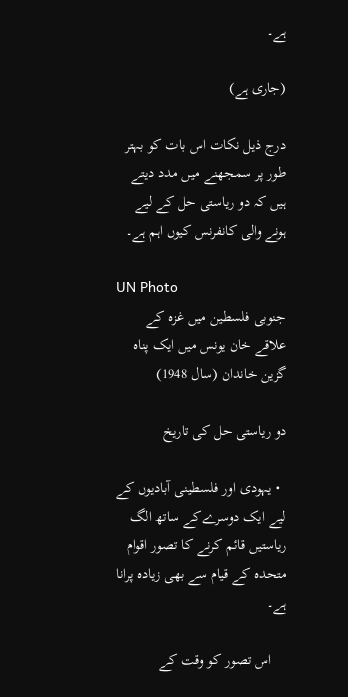ہے۔

(جاری ہے)

درج ذیل نکات اس بات کو بہتر طور پر سمجھنے میں مدد دیتے ہیں کہ دو ریاستی حل کے لیے ہونے والی کانفرنس کیوں اہم ہے۔

UN Photo
جنوبی فلسطین میں غزہ کے علاقے خان یونس میں ایک پناہ گزین خاندان (سال 1948)

دو ریاستی حل کی تاریخ

  • یہودی اور فلسطینی آبادیوں کے لیے ایک دوسرےکے ساتھ الگ ریاستیں قائم کرنے کا تصور اقوام متحدہ کے قیام سے بھی زیادہ پرانا ہے۔

    اس تصور کو وقت کے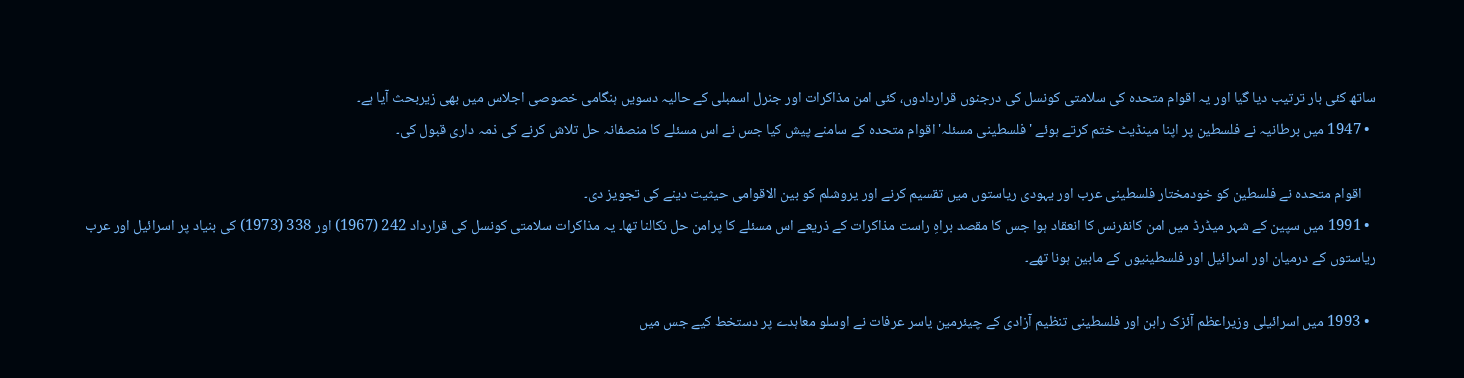ساتھ کئی بار ترتیب دیا گیا اور یہ اقوام متحدہ کی سلامتی کونسل کی درجنوں قراردادوں، کئی امن مذاکرات اور جنرل اسمبلی کے حالیہ دسویں ہنگامی خصوصی اجلاس میں بھی زیربحث آیا ہے۔
  • 1947 میں برطانیہ نے فلسطین پر اپنا مینڈیٹ ختم کرتے ہوئے 'فلسطینی مسئلہ' اقوام متحدہ کے سامنے پیش کیا جس نے اس مسئلے کا منصفانہ حل تلاش کرنے کی ذمہ داری قبول کی۔

    اقوام متحدہ نے فلسطین کو خودمختار فلسطینی عرب اور یہودی ریاستوں میں تقسیم کرنے اور یروشلم کو بین الاقوامی حیثیت دینے کی تجویز دی۔
  • 1991 میں سپین کے شہر میڈرڈ میں امن کانفرنس کا انعقاد ہوا جس کا مقصد براہِ راست مذاکرات کے ذریعے اس مسئلے کا پرامن حل نکالنا تھا۔ یہ مذاکرات سلامتی کونسل کی قرارداد 242 (1967) اور 338 (1973) کی بنیاد پر اسرائیل اور عرب ریاستوں کے درمیان اور اسرائیل اور فلسطینیوں کے مابین ہونا تھے۔

  • 1993 میں اسرائیلی وزیراعظم آئزک رابن اور فلسطینی تنظیم آزادی کے چیئرمین یاسر عرفات نے اوسلو معاہدے پر دستخط کیے جس میں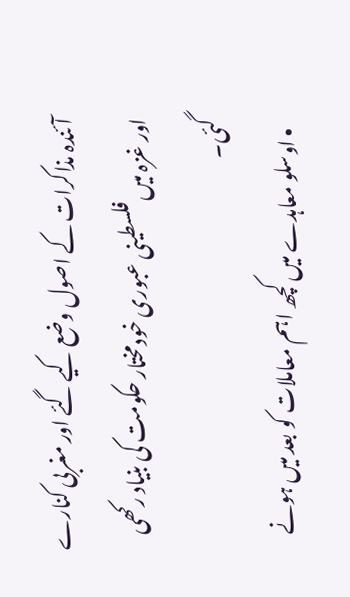آئندہ مذاکرات کے اصول وضع کیے گئے اور مغربی کنارے اور غزہ میں فلسطینی عبوری خودمختار حکومت کی بنیاد رکھی گئی۔
  • اوسلو معاہدے میں کچھ اہم معاملات کو بعد میں ہونے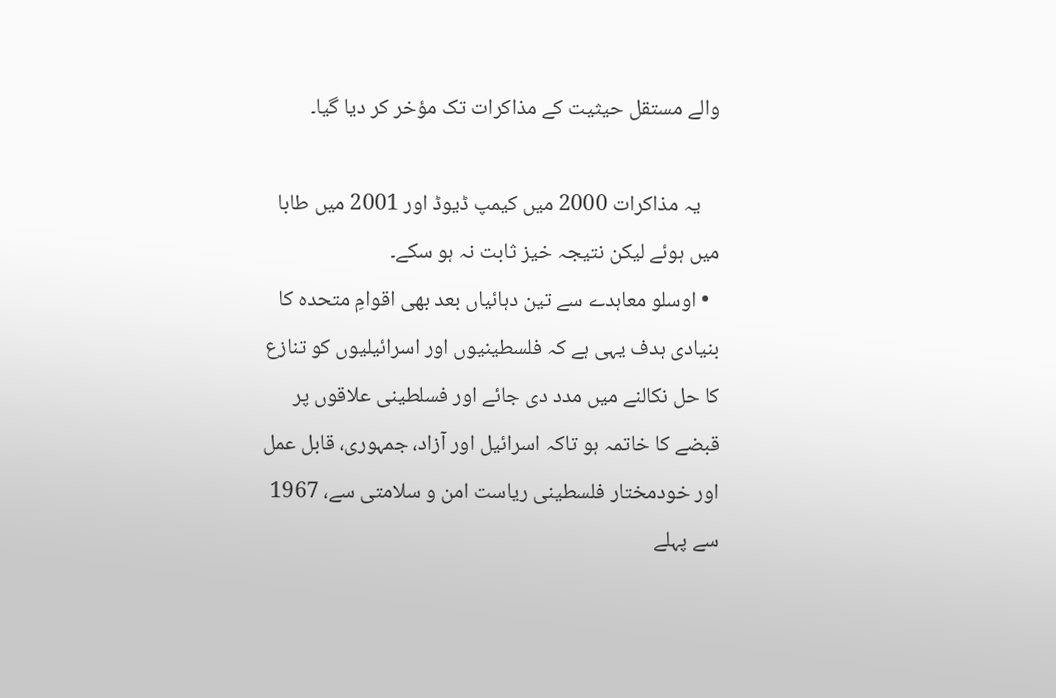والے مستقل حیثیت کے مذاکرات تک مؤخر کر دیا گیا۔

    یہ مذاکرات 2000 میں کیمپ ڈیوڈ اور 2001 میں طابا میں ہوئے لیکن نتیجہ خیز ثابت نہ ہو سکے۔
  • اوسلو معاہدے سے تین دہائیاں بعد بھی اقوامِ متحدہ کا بنیادی ہدف یہی ہے کہ فلسطینیوں اور اسرائیلیوں کو تنازع کا حل نکالنے میں مدد دی جائے اور فسلطینی علاقوں پر قبضے کا خاتمہ ہو تاکہ اسرائیل اور آزاد، جمہوری، قابل عمل اور خودمختار فلسطینی ریاست امن و سلامتی سے، 1967 سے پہلے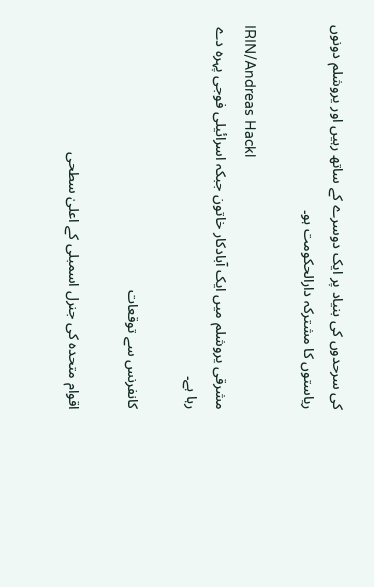کی سرحدوں کی بنیاد پر ایک دوسرے کے ساتھ رہیں اور یروشلم دونوں ریاستوں کا مشترکہ دارالحکومت ہو۔

IRIN/Andreas Hackl
مشرقی یروشلم میں ایک آبادکار خاتون جبکہ اسرائیلی فوجی پہرہ دے رہا ہے۔

کانفرنس سے توقعات

اقوام متحدہ کی جنرل اسمبلی کے اعلیٰ سطحی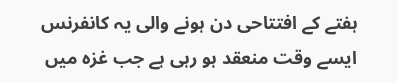ہفتے کے افتتاحی دن ہونے والی یہ کانفرنس ایسے وقت منعقد ہو رہی ہے جب غزہ میں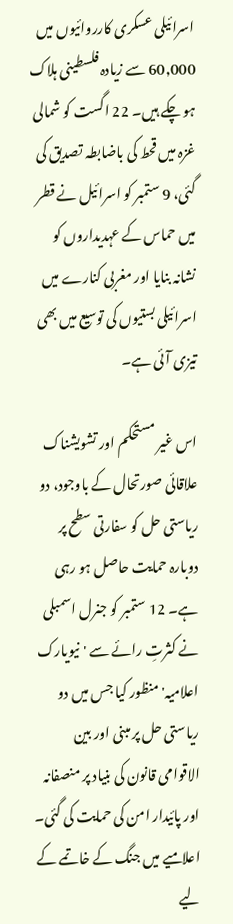اسرائیلی عسکری کارروائیوں میں 60,000 سے زیادہ فلسطینی ہلاک ہو چکے ہیں۔ 22 اگست کو شمالی غزہ میں قحط کی باضابطہ تصدیق کی گئی، 9 ستمبر کو اسرائیل نے قطر میں حماس کے عہدیداروں کو نشانہ بنایا اور مغربی کنارے میں اسرائیلی بستیوں کی توسیع میں بھی تیزی آئی ہے۔

اس غیر مستحکم اور تشویشناک علاقائی صورتحال کے باوجود، دو ریاستی حل کو سفارتی سطح پر دوبارہ حمایت حاصل ہو رہی ہے۔ 12 ستمبر کو جنرل اسمبلی نے کثرتِ رائے سے 'نیویارک اعلامیہ' منظور کیا جس میں دو ریاستی حل پر مبنی اور بین الاقوامی قانون کی بنیاد پر منصفانہ اور پائیدار امن کی حمایت کی گئی۔ اعلامیے میں جنگ کے خاتمے کے لیے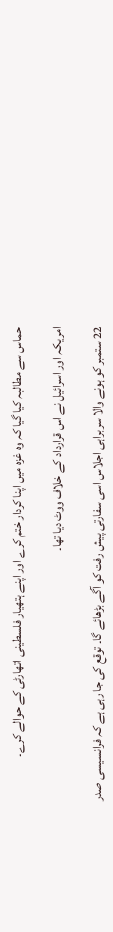حماس سے مطالبہ کیا گیا کہ وہ غزہ میں اپنا کردار ختم کرے اور اپنے ہتھیار فلسطینی اتھارٹی کے حوالے کرے۔

امریکہ اور اسرائیل نے اس قرارداد کے خلاف ووٹ دیا تھا۔

22 ستمبر کو ہونے والا سربراہی اجلاس اسی سفارتی پیش رفت کو آگے بڑھائے گا۔ توقع کی جا رہی ہے کہ فرانسیسی صدر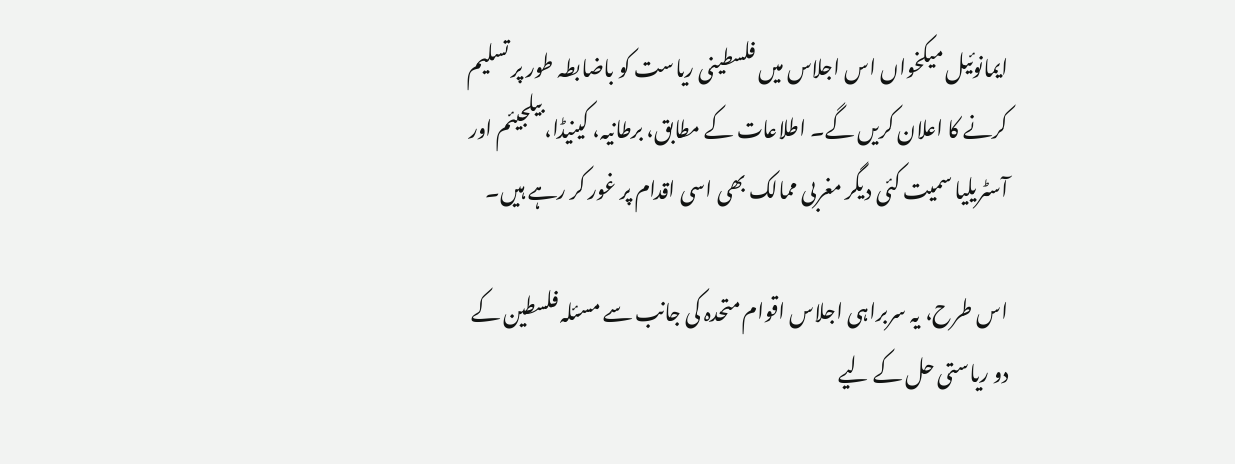ایمانوئیل میکخواں اس اجلاس میں فلسطینی ریاست کو باضابطہ طور پر تسلیم کرنے کا اعلان کریں گے۔ اطلاعات کے مطابق، برطانیہ، کینیڈا، بیلجیئم اور آسٹریلیا سمیت کئی دیگر مغربی ممالک بھی اسی اقدام پر غور کر رہے ہیں۔

اس طرح، یہ سربراہی اجلاس اقوام متحدہ کی جانب سے مسئلہ فلسطین کے دو ریاستی حل کے لیے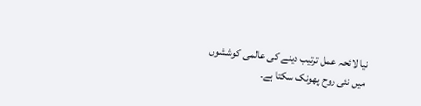نیا لائحہ عمل ترتیب دینے کی عالمی کوششوں میں نئی روح پھونک سکتا ہے۔